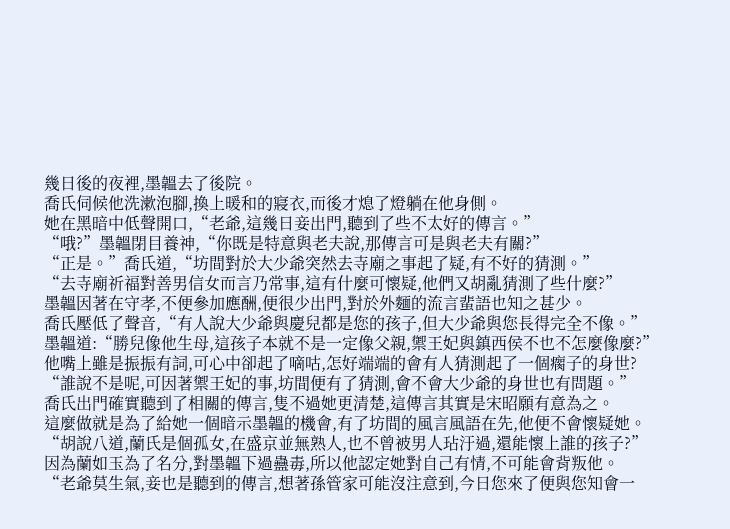幾日後的夜裡,墨韞去了後院。
喬氏伺候他洗漱泡腳,換上暖和的寢衣,而後才熄了燈躺在他身側。
她在黑暗中低聲開口,“老爺,這幾日妾出門,聽到了些不太好的傳言。”
“哦?”墨韞閉目養神,“你既是特意與老夫說,那傳言可是與老夫有關?”
“正是。”喬氏道,“坊間對於大少爺突然去寺廟之事起了疑,有不好的猜測。”
“去寺廟祈福對善男信女而言乃常事,這有什麼可懷疑,他們又胡亂猜測了些什麼?”
墨韞因著在守孝,不便參加應酬,便很少出門,對於外麵的流言蜚語也知之甚少。
喬氏壓低了聲音,“有人說大少爺與慶兒都是您的孩子,但大少爺與您長得完全不像。”
墨韞道:“勝兒像他生母,這孩子本就不是一定像父親,禦王妃與鎮西侯不也不怎麼像麼?”
他嘴上雖是振振有詞,可心中卻起了嘀咕,怎好端端的會有人猜測起了一個瘸子的身世?
“誰說不是呢,可因著禦王妃的事,坊間便有了猜測,會不會大少爺的身世也有問題。”
喬氏出門確實聽到了相關的傳言,隻不過她更清楚,這傳言其實是宋昭願有意為之。
這麼做就是為了給她一個暗示墨韞的機會,有了坊間的風言風語在先,他便不會懷疑她。
“胡說八道,蘭氏是個孤女,在盛京並無熟人,也不曾被男人玷汙過,還能懷上誰的孩子?”
因為蘭如玉為了名分,對墨韞下過蠱毒,所以他認定她對自己有情,不可能會背叛他。
“老爺莫生氣,妾也是聽到的傳言,想著孫管家可能沒注意到,今日您來了便與您知會一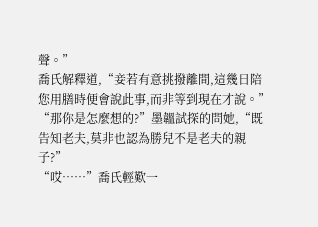聲。”
喬氏解釋道,“妾若有意挑撥離間,這幾日陪您用膳時便會說此事,而非等到現在才說。”
“那你是怎麼想的?”墨韞試探的問她,“既告知老夫,莫非也認為勝兒不是老夫的親子?”
“哎……”喬氏輕歎一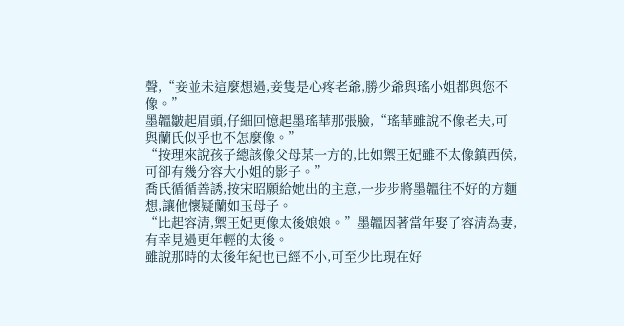聲,“妾並未這麼想過,妾隻是心疼老爺,勝少爺與瑤小姐都與您不像。”
墨韞皺起眉頭,仔細回憶起墨瑤華那張臉,“瑤華雖說不像老夫,可與蘭氏似乎也不怎麼像。”
“按理來說孩子總該像父母某一方的,比如禦王妃雖不太像鎮西侯,可卻有幾分容大小姐的影子。”
喬氏循循善誘,按宋昭願給她出的主意,一步步將墨韞往不好的方麵想,讓他懷疑蘭如玉母子。
“比起容清,禦王妃更像太後娘娘。”墨韞因著當年娶了容清為妻,有幸見過更年輕的太後。
雖說那時的太後年紀也已經不小,可至少比現在好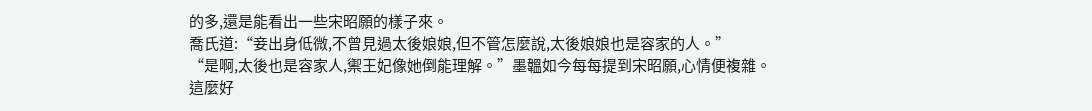的多,還是能看出一些宋昭願的樣子來。
喬氏道:“妾出身低微,不曾見過太後娘娘,但不管怎麼說,太後娘娘也是容家的人。”
“是啊,太後也是容家人,禦王妃像她倒能理解。”墨韞如今每每提到宋昭願,心情便複雜。
這麼好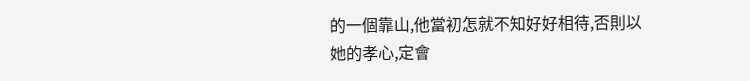的一個靠山,他當初怎就不知好好相待,否則以她的孝心,定會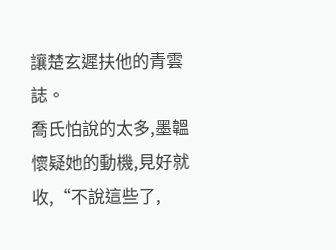讓楚玄遲扶他的青雲誌。
喬氏怕說的太多,墨韞懷疑她的動機,見好就收,“不說這些了,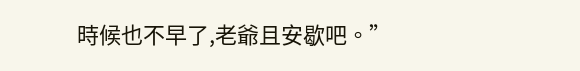時候也不早了,老爺且安歇吧。”